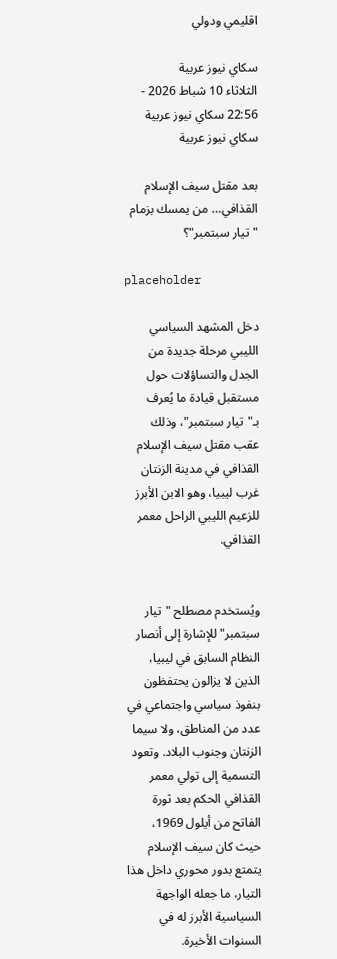اقليمي ودولي

سكاي نيوز عربية
الثلاثاء 10 شباط 2026 - 22:56 سكاي نيوز عربية
سكاي نيوز عربية

بعد مقتل سيف الإسلام القذافي… من يمسك بزمام "تيار سبتمبر"؟

placeholder

دخل المشهد السياسي الليبي مرحلة جديدة من الجدل والتساؤلات حول مستقبل قيادة ما يُعرف بـ"تيار سبتمبر"، وذلك عقب مقتل سيف الإسلام القذافي في مدينة الزنتان غرب ليبيا، وهو الابن الأبرز للزعيم الليبي الراحل معمر القذافي.


ويُستخدم مصطلح "تيار سبتمبر" للإشارة إلى أنصار النظام السابق في ليبيا، الذين لا يزالون يحتفظون بنفوذ سياسي واجتماعي في عدد من المناطق، ولا سيما الزنتان وجنوب البلاد. وتعود التسمية إلى تولي معمر القذافي الحكم بعد ثورة الفاتح من أيلول 1969، حيث كان سيف الإسلام يتمتع بدور محوري داخل هذا التيار، ما جعله الواجهة السياسية الأبرز له في السنوات الأخيرة.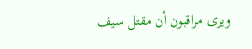ويرى مراقبون أن مقتل سيف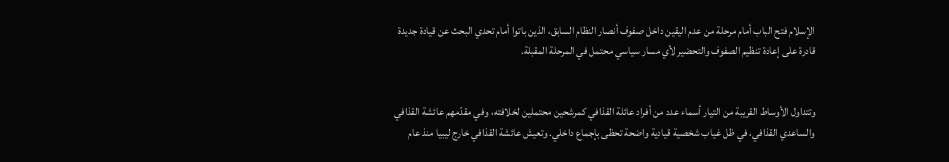الإسلام فتح الباب أمام مرحلة من عدم اليقين داخل صفوف أنصار النظام السابق، الذين باتوا أمام تحدي البحث عن قيادة جديدة قادرة على إعادة تنظيم الصفوف والتحضير لأي مسار سياسي محتمل في المرحلة المقبلة.


وتتداول الأوساط القريبة من التيار أسماء عدد من أفراد عائلة القذافي كمرشحين محتملين لخلافته، وفي مقدّمهم عائشة القذافي والساعدي القذافي، في ظل غياب شخصية قيادية واضحة تحظى بإجماع داخلي. وتعيش عائشة القذافي خارج ليبيا منذ عام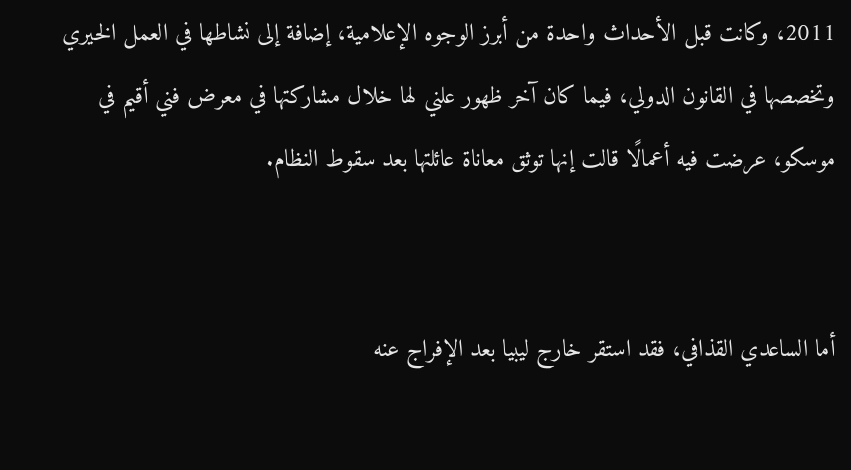2011، وكانت قبل الأحداث واحدة من أبرز الوجوه الإعلامية، إضافة إلى نشاطها في العمل الخيري وتخصصها في القانون الدولي، فيما كان آخر ظهور علني لها خلال مشاركتها في معرض فني أقيم في موسكو، عرضت فيه أعمالًا قالت إنها توثق معاناة عائلتها بعد سقوط النظام.


أما الساعدي القذافي، فقد استقر خارج ليبيا بعد الإفراج عنه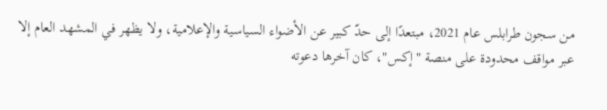من سجون طرابلس عام 2021، مبتعدًا إلى حدّ كبير عن الأضواء السياسية والإعلامية، ولا يظهر في المشهد العام إلا عبر مواقف محدودة على منصة "إكس"، كان آخرها دعوته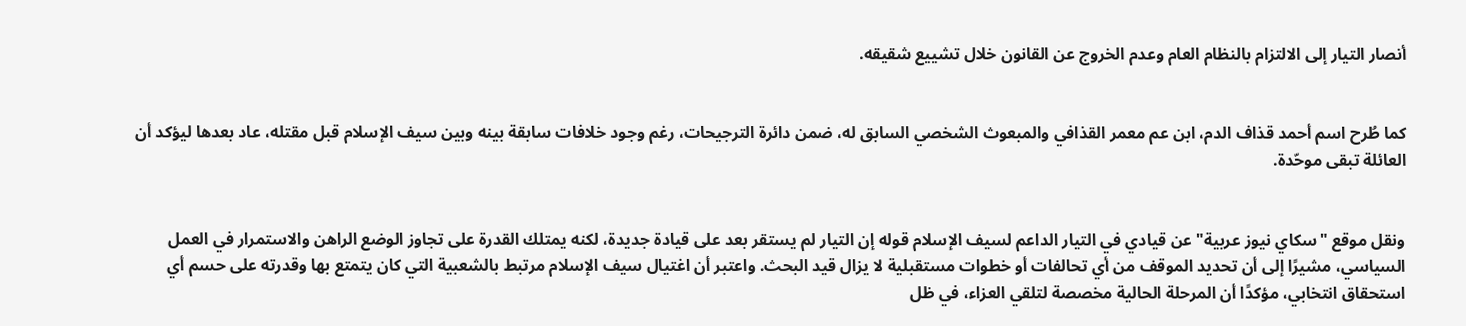أنصار التيار إلى الالتزام بالنظام العام وعدم الخروج عن القانون خلال تشييع شقيقه.


كما طُرح اسم أحمد قذاف الدم، ابن عم معمر القذافي والمبعوث الشخصي السابق له، ضمن دائرة الترجيحات، رغم وجود خلافات سابقة بينه وبين سيف الإسلام قبل مقتله، عاد بعدها ليؤكد أن العائلة تبقى موحّدة.


ونقل موقع "سكاي نيوز عربية" عن قيادي في التيار الداعم لسيف الإسلام قوله إن التيار لم يستقر بعد على قيادة جديدة، لكنه يمتلك القدرة على تجاوز الوضع الراهن والاستمرار في العمل السياسي، مشيرًا إلى أن تحديد الموقف من أي تحالفات أو خطوات مستقبلية لا يزال قيد البحث. واعتبر أن اغتيال سيف الإسلام مرتبط بالشعبية التي كان يتمتع بها وقدرته على حسم أي استحقاق انتخابي، مؤكدًا أن المرحلة الحالية مخصصة لتلقي العزاء، في ظل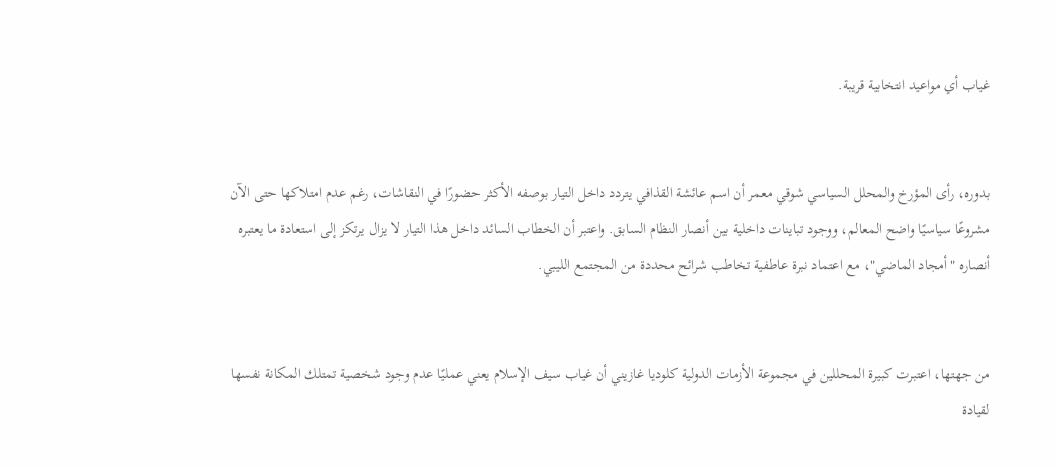غياب أي مواعيد انتخابية قريبة.


بدوره، رأى المؤرخ والمحلل السياسي شوقي معمر أن اسم عائشة القذافي يتردد داخل التيار بوصفه الأكثر حضورًا في النقاشات، رغم عدم امتلاكها حتى الآن مشروعًا سياسيًا واضح المعالم، ووجود تباينات داخلية بين أنصار النظام السابق. واعتبر أن الخطاب السائد داخل هذا التيار لا يزال يرتكز إلى استعادة ما يعتبره أنصاره "أمجاد الماضي"، مع اعتماد نبرة عاطفية تخاطب شرائح محددة من المجتمع الليبي.


من جهتها، اعتبرت كبيرة المحللين في مجموعة الأزمات الدولية كلوديا غازيني أن غياب سيف الإسلام يعني عمليًا عدم وجود شخصية تمتلك المكانة نفسها لقيادة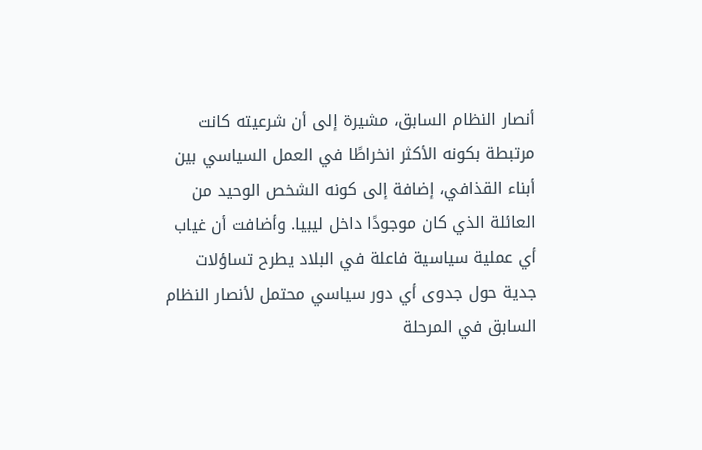أنصار النظام السابق، مشيرة إلى أن شرعيته كانت مرتبطة بكونه الأكثر انخراطًا في العمل السياسي بين أبناء القذافي، إضافة إلى كونه الشخص الوحيد من العائلة الذي كان موجودًا داخل ليبيا. وأضافت أن غياب أي عملية سياسية فاعلة في البلاد يطرح تساؤلات جدية حول جدوى أي دور سياسي محتمل لأنصار النظام السابق في المرحلة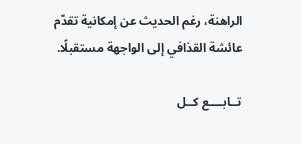الراهنة، رغم الحديث عن إمكانية تقدّم عائشة القذافي إلى الواجهة مستقبلًا.

تــابــــع كــل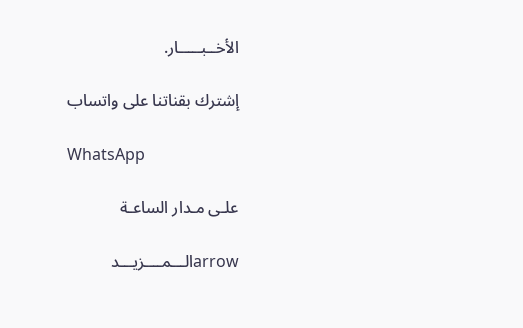الأخــبـــــار.

إشترك بقناتنا على واتساب

WhatsApp

علـى مـدار الساعـة

arrowالـــمــــزيـــد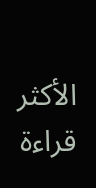الأكثر قراءة